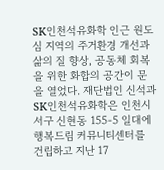SK인천석유화학 인근 원도심 지역의 주거환경 개선과 삶의 질 향상, 공동체 회복을 위한 화합의 공간이 문을 열었다. 재단법인 신석과 SK인천석유화학은 인천시 서구 신현동 155-5 일대에 행복드림 커뮤니티센터를 건립하고 지난 17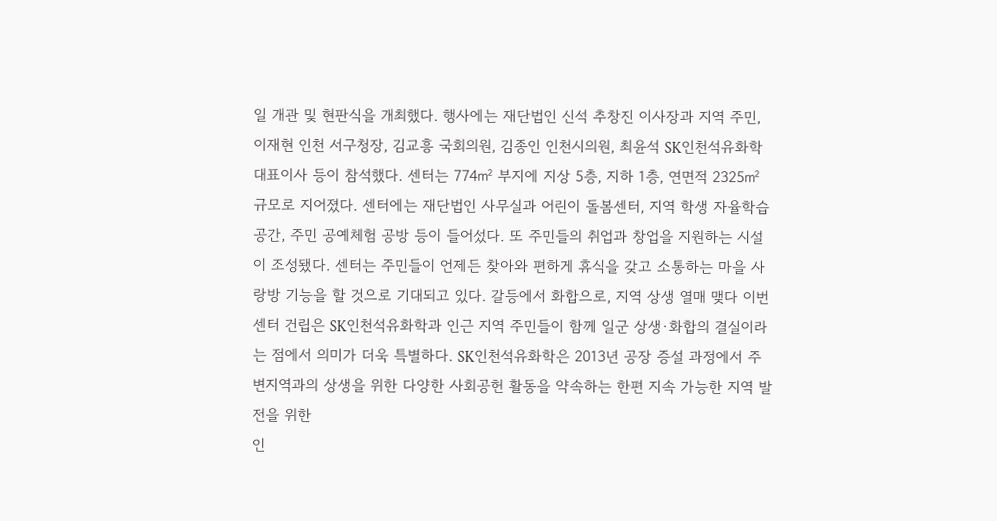일 개관 및 현판식을 개최했다. 행사에는 재단법인 신석 추창진 이사장과 지역 주민, 이재현 인천 서구청장, 김교흥 국회의원, 김종인 인천시의원, 최윤석 SK인천석유화학 대표이사 등이 참석했다. 센터는 774㎡ 부지에 지상 5층, 지하 1층, 연면적 2325㎡ 규모로 지어졌다. 센터에는 재단법인 사무실과 어린이 돌봄센터, 지역 학생 자율학습 공간, 주민 공예체험 공방 등이 들어섰다. 또 주민들의 취업과 창업을 지원하는 시설이 조성됐다. 센터는 주민들이 언제든 찾아와 편하게 휴식을 갖고 소통하는 마을 사랑방 기능을 할 것으로 기대되고 있다. 갈등에서 화합으로, 지역 상생 열매 맺다 이번 센터 건립은 SK인천석유화학과 인근 지역 주민들이 함께 일군 상생∙화합의 결실이라는 점에서 의미가 더욱 특별하다. SK인천석유화학은 2013년 공장 증설 과정에서 주변지역과의 상생을 위한 다양한 사회공헌 활동을 약속하는 한편 지속 가능한 지역 발전을 위한
인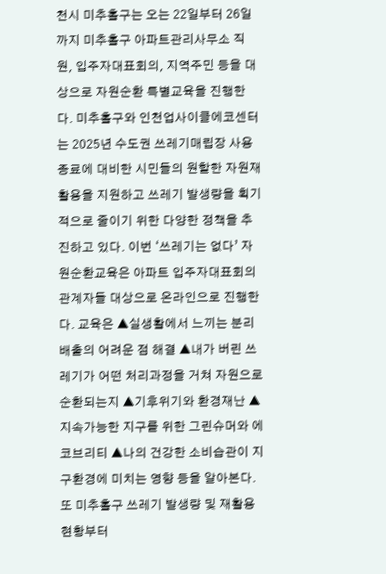천시 미추홀구는 오는 22일부터 26일까지 미추홀구 아파트관리사무소 직원, 입주자대표회의, 지역주민 등을 대상으로 자원순환 특별교육을 진행한다. 미추홀구와 인천업사이클에코센터는 2025년 수도권 쓰레기매립장 사용종료에 대비한 시민들의 원할한 자원재활용을 지원하고 쓰레기 발생량을 획기적으로 줄이기 위한 다양한 정책을 추진하고 있다. 이번 ‘쓰레기는 없다’ 자원순환교육은 아파트 입주자대표회의 관계자들 대상으로 온라인으로 진행한다. 교육은 ▲실생활에서 느끼는 분리배출의 어려운 점 해결 ▲내가 버린 쓰레기가 어떤 처리과정을 거쳐 자원으로 순환되는지 ▲기후위기와 환경재난 ▲지속가능한 지구를 위한 그린슈머와 에코브리티 ▲나의 건강한 소비습관이 지구환경에 미치는 영향 등을 알아본다. 또 미추홀구 쓰레기 발생량 및 재활용 현황부터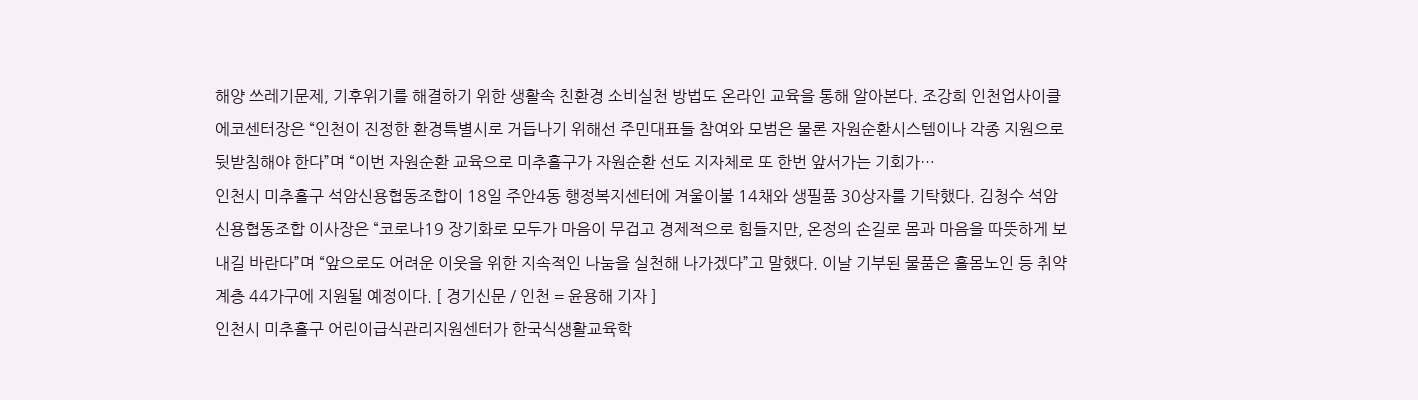해양 쓰레기문제, 기후위기를 해결하기 위한 생활속 친환경 소비실천 방법도 온라인 교육을 통해 알아본다. 조강희 인천업사이클에코센터장은 “인천이 진정한 환경특별시로 거듭나기 위해선 주민대표들 참여와 모범은 물론 자원순환시스템이나 각종 지원으로 뒷받침해야 한다”며 “이번 자원순환 교육으로 미추홀구가 자원순환 선도 지자체로 또 한번 앞서가는 기회가…
인천시 미추홀구 석암신용협동조합이 18일 주안4동 행정복지센터에 겨울이불 14채와 생필품 30상자를 기탁했다. 김청수 석암신용협동조합 이사장은 “코로나19 장기화로 모두가 마음이 무겁고 경제적으로 힘들지만, 온정의 손길로 몸과 마음을 따뜻하게 보내길 바란다”며 “앞으로도 어려운 이웃을 위한 지속적인 나눔을 실천해 나가겠다”고 말했다. 이날 기부된 물품은 홀몸노인 등 취약계층 44가구에 지원될 예정이다. [ 경기신문 / 인천 = 윤용해 기자 ]
인천시 미추홀구 어린이급식관리지원센터가 한국식생활교육학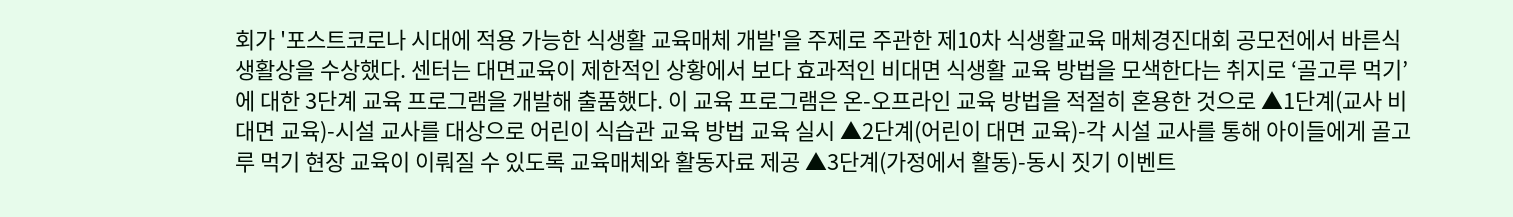회가 '포스트코로나 시대에 적용 가능한 식생활 교육매체 개발'을 주제로 주관한 제10차 식생활교육 매체경진대회 공모전에서 바른식생활상을 수상했다. 센터는 대면교육이 제한적인 상황에서 보다 효과적인 비대면 식생활 교육 방법을 모색한다는 취지로 ‘골고루 먹기’에 대한 3단계 교육 프로그램을 개발해 출품했다. 이 교육 프로그램은 온-오프라인 교육 방법을 적절히 혼용한 것으로 ▲1단계(교사 비대면 교육)-시설 교사를 대상으로 어린이 식습관 교육 방법 교육 실시 ▲2단계(어린이 대면 교육)-각 시설 교사를 통해 아이들에게 골고루 먹기 현장 교육이 이뤄질 수 있도록 교육매체와 활동자료 제공 ▲3단계(가정에서 활동)-동시 짓기 이벤트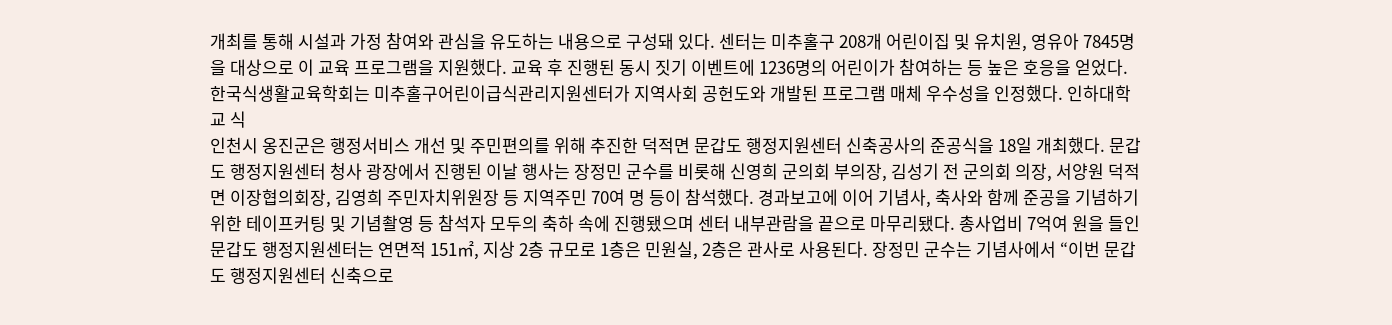개최를 통해 시설과 가정 참여와 관심을 유도하는 내용으로 구성돼 있다. 센터는 미추홀구 208개 어린이집 및 유치원, 영유아 7845명을 대상으로 이 교육 프로그램을 지원했다. 교육 후 진행된 동시 짓기 이벤트에 1236명의 어린이가 참여하는 등 높은 호응을 얻었다. 한국식생활교육학회는 미추홀구어린이급식관리지원센터가 지역사회 공헌도와 개발된 프로그램 매체 우수성을 인정했다. 인하대학교 식
인천시 옹진군은 행정서비스 개선 및 주민편의를 위해 추진한 덕적면 문갑도 행정지원센터 신축공사의 준공식을 18일 개최했다. 문갑도 행정지원센터 청사 광장에서 진행된 이날 행사는 장정민 군수를 비롯해 신영희 군의회 부의장, 김성기 전 군의회 의장, 서양원 덕적면 이장협의회장, 김영희 주민자치위원장 등 지역주민 70여 명 등이 참석했다. 경과보고에 이어 기념사, 축사와 함께 준공을 기념하기 위한 테이프커팅 및 기념촬영 등 참석자 모두의 축하 속에 진행됐으며 센터 내부관람을 끝으로 마무리됐다. 총사업비 7억여 원을 들인 문갑도 행정지원센터는 연면적 151㎡, 지상 2층 규모로 1층은 민원실, 2층은 관사로 사용된다. 장정민 군수는 기념사에서 “이번 문갑도 행정지원센터 신축으로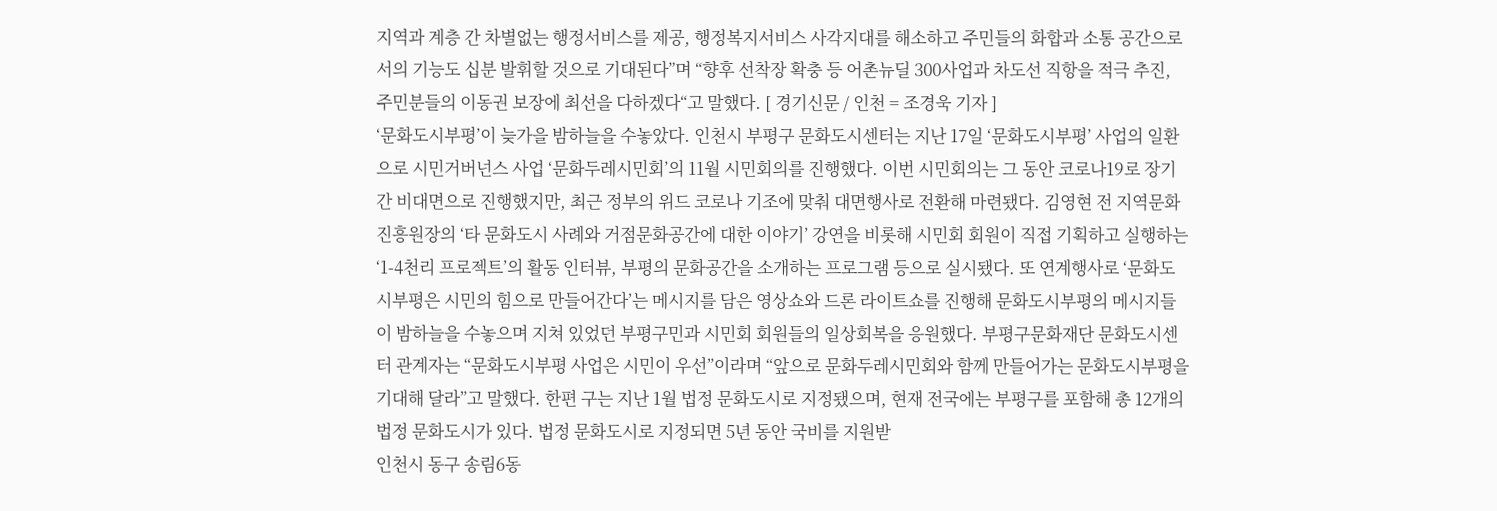지역과 계층 간 차별없는 행정서비스를 제공, 행정복지서비스 사각지대를 해소하고 주민들의 화합과 소통 공간으로서의 기능도 십분 발휘할 것으로 기대된다”며 “향후 선착장 확충 등 어촌뉴딜 300사업과 차도선 직항을 적극 추진, 주민분들의 이동권 보장에 최선을 다하겠다“고 말했다. [ 경기신문 / 인천 = 조경욱 기자 ]
‘문화도시부평’이 늦가을 밤하늘을 수놓았다. 인천시 부평구 문화도시센터는 지난 17일 ‘문화도시부평’ 사업의 일환으로 시민거버넌스 사업 ‘문화두레시민회’의 11월 시민회의를 진행했다. 이번 시민회의는 그 동안 코로나19로 장기간 비대면으로 진행했지만, 최근 정부의 위드 코로나 기조에 맞춰 대면행사로 전환해 마련됐다. 김영현 전 지역문화진흥원장의 ‘타 문화도시 사례와 거점문화공간에 대한 이야기’ 강연을 비롯해 시민회 회원이 직접 기획하고 실행하는 ‘1-4천리 프로젝트’의 활동 인터뷰, 부평의 문화공간을 소개하는 프로그램 등으로 실시됐다. 또 연계행사로 ‘문화도시부평은 시민의 힘으로 만들어간다’는 메시지를 담은 영상쇼와 드론 라이트쇼를 진행해 문화도시부평의 메시지들이 밤하늘을 수놓으며 지쳐 있었던 부평구민과 시민회 회원들의 일상회복을 응원했다. 부평구문화재단 문화도시센터 관계자는 “문화도시부평 사업은 시민이 우선”이라며 “앞으로 문화두레시민회와 함께 만들어가는 문화도시부평을 기대해 달라”고 말했다. 한편 구는 지난 1월 법정 문화도시로 지정됐으며, 현재 전국에는 부평구를 포함해 총 12개의 법정 문화도시가 있다. 법정 문화도시로 지정되면 5년 동안 국비를 지원받
인천시 동구 송림6동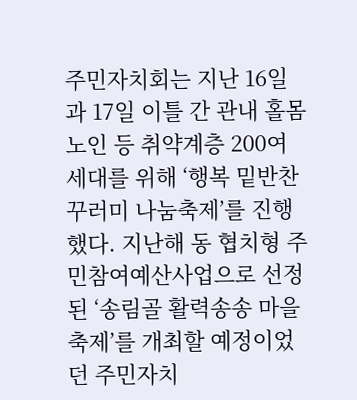주민자치회는 지난 16일과 17일 이틀 간 관내 홀몸노인 등 취약계층 200여 세대를 위해 ‘행복 밑반찬 꾸러미 나눔축제’를 진행했다. 지난해 동 협치형 주민참여예산사업으로 선정된 ‘송림골 활력송송 마을축제’를 개최할 예정이었던 주민자치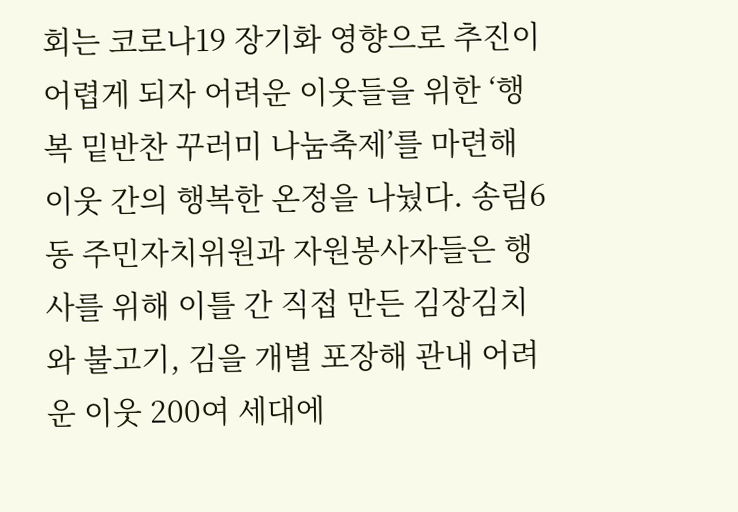회는 코로나19 장기화 영향으로 추진이 어렵게 되자 어려운 이웃들을 위한 ‘행복 밑반찬 꾸러미 나눔축제’를 마련해 이웃 간의 행복한 온정을 나눴다. 송림6동 주민자치위원과 자원봉사자들은 행사를 위해 이틀 간 직접 만든 김장김치와 불고기, 김을 개별 포장해 관내 어려운 이웃 200여 세대에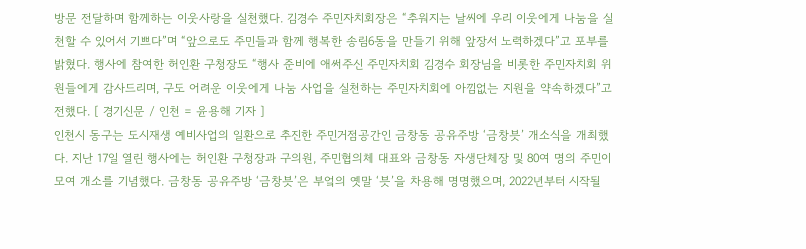방문 전달하며 함께하는 이웃사랑을 실천했다. 김경수 주민자치회장은 “추워지는 날씨에 우리 이웃에게 나눔을 실천할 수 있어서 기쁘다”며 “앞으로도 주민들과 함께 행복한 송림6동을 만들기 위해 앞장서 노력하겠다”고 포부를 밝혔다. 행사에 참여한 허인환 구청장도 “행사 준비에 애써주신 주민자치회 김경수 회장님을 비롯한 주민자치회 위원들에게 감사드리며, 구도 어려운 이웃에게 나눔 사업을 실천하는 주민자치회에 아낌없는 지원을 약속하겠다”고 전했다. [ 경기신문 / 인천 = 윤용해 기자 ]
인천시 동구는 도시재생 예비사업의 일환으로 추진한 주민거점공간인 금창동 공유주방 ‘금창븟’ 개소식을 개최했다. 지난 17일 열린 행사에는 허인환 구청장과 구의원, 주민협의체 대표와 금창동 자생단체장 및 80여 명의 주민이 모여 개소를 기념했다. 금창동 공유주방 ‘금창븟’은 부엌의 옛말 ‘븟’을 차용해 명명했으며, 2022년부터 시작될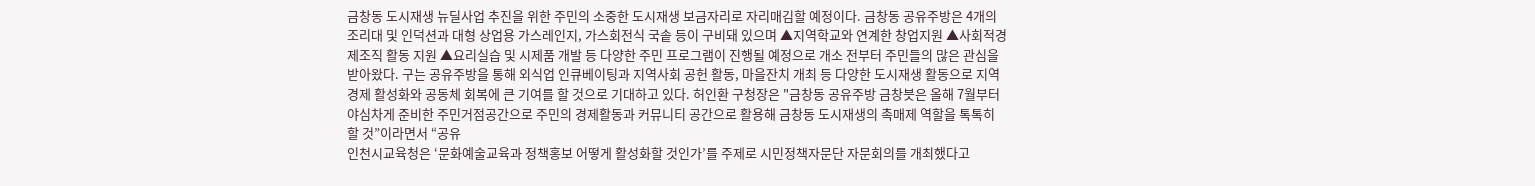금창동 도시재생 뉴딜사업 추진을 위한 주민의 소중한 도시재생 보금자리로 자리매김할 예정이다. 금창동 공유주방은 4개의 조리대 및 인덕션과 대형 상업용 가스레인지, 가스회전식 국솥 등이 구비돼 있으며 ▲지역학교와 연계한 창업지원 ▲사회적경제조직 활동 지원 ▲요리실습 및 시제품 개발 등 다양한 주민 프로그램이 진행될 예정으로 개소 전부터 주민들의 많은 관심을 받아왔다. 구는 공유주방을 통해 외식업 인큐베이팅과 지역사회 공헌 활동, 마을잔치 개최 등 다양한 도시재생 활동으로 지역경제 활성화와 공동체 회복에 큰 기여를 할 것으로 기대하고 있다. 허인환 구청장은 "금창동 공유주방 금창븟은 올해 7월부터 야심차게 준비한 주민거점공간으로 주민의 경제활동과 커뮤니티 공간으로 활용해 금창동 도시재생의 촉매제 역할을 톡톡히 할 것”이라면서 “공유
인천시교육청은 ‘문화예술교육과 정책홍보 어떻게 활성화할 것인가’를 주제로 시민정책자문단 자문회의를 개최했다고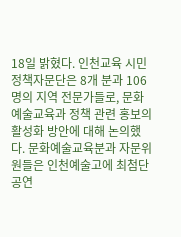18일 밝혔다. 인천교육 시민정책자문단은 8개 분과 106명의 지역 전문가들로, 문화예술교육과 정책 관련 홍보의 활성화 방안에 대해 논의했다. 문화예술교육분과 자문위원들은 인천예술고에 최첨단 공연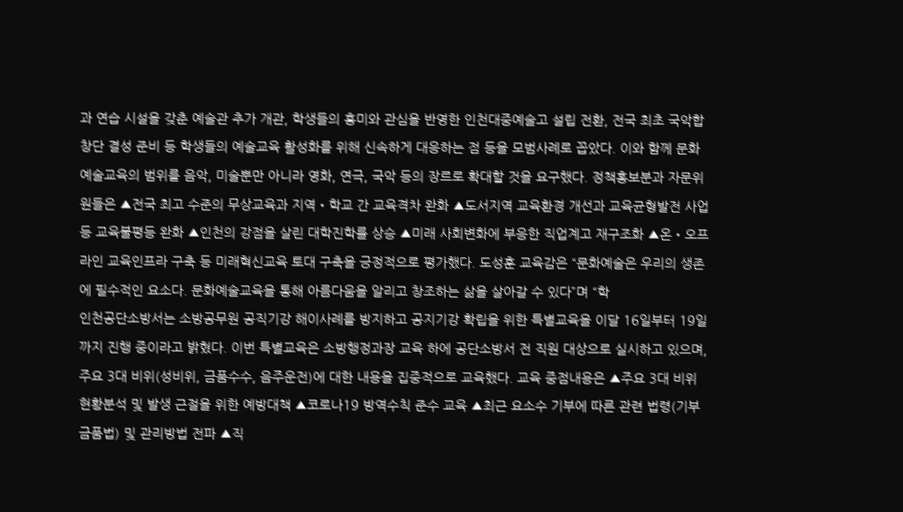과 연습 시설을 갖춘 예술관 추가 개관, 학생들의 흥미와 관심을 반영한 인천대중예술고 설립 전환, 전국 최초 국악합창단 결성 준비 등 학생들의 예술교육 활성화를 위해 신속하게 대응하는 점 등을 모범사례로 꼽았다. 이와 함께 문화예술교육의 범위를 음악, 미술뿐만 아니라 영화, 연극, 국악 등의 장르로 확대할 것을 요구했다. 정책홍보분과 자문위원들은 ▲전국 최고 수준의 무상교육과 지역‧학교 간 교육격차 완화 ▲도서지역 교육환경 개선과 교육균형발전 사업 등 교육불평등 완화 ▲인천의 강점을 살린 대학진학률 상승 ▲미래 사회변화에 부응한 직업계고 재구조화 ▲온‧오프라인 교육인프라 구축 등 미래혁신교육 토대 구축을 긍정적으로 평가했다. 도성훈 교육감은 “문화예술은 우리의 생존에 필수적인 요소다. 문화예술교육을 통해 아름다움을 알리고 창조하는 삶을 살아갈 수 있다”며 “학
인천공단소방서는 소방공무원 공직기강 해이사례를 방지하고 공지기강 확립을 위한 특별교육을 이달 16일부터 19일까지 진행 중이라고 밝혔다. 이번 특별교육은 소방행정과장 교육 하에 공단소방서 전 직원 대상으로 실시하고 있으며, 주요 3대 비위(성비위, 금품수수, 음주운전)에 대한 내용을 집중적으로 교육했다. 교육 중점내용은 ▲주요 3대 비위 현황분석 및 발생 근절을 위한 예방대책 ▲코로나19 방역수칙 준수 교육 ▲최근 요소수 기부에 따른 관련 법령(기부금품법) 및 관리방법 전파 ▲직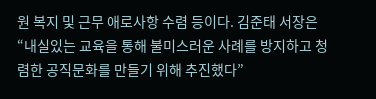원 복지 및 근무 애로사항 수렴 등이다. 김준태 서장은 “내실있는 교육을 통해 불미스러운 사례를 방지하고 청렴한 공직문화를 만들기 위해 추진했다”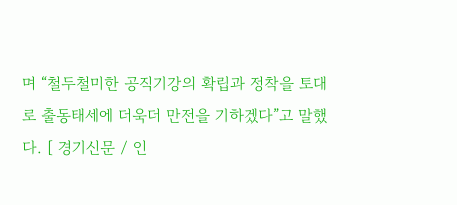며 “철두철미한 공직기강의 확립과 정착을 토대로 출동태세에 더욱더 만전을 기하겠다”고 말했다. [ 경기신문 / 인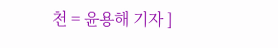천 = 윤용해 기자 ]